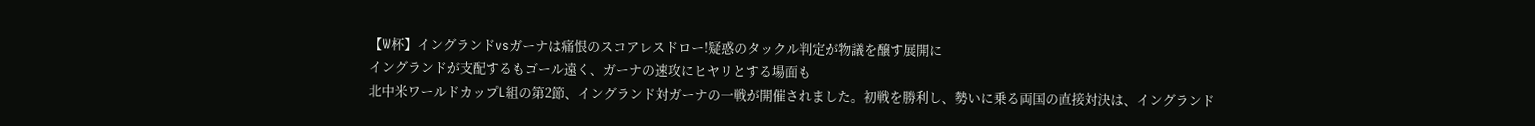【W杯】イングランドvsガーナは痛恨のスコアレスドロー!疑惑のタックル判定が物議を醸す展開に
イングランドが支配するもゴール遠く、ガーナの速攻にヒヤリとする場面も
北中米ワールドカップL組の第2節、イングランド対ガーナの一戦が開催されました。初戦を勝利し、勢いに乗る両国の直接対決は、イングランド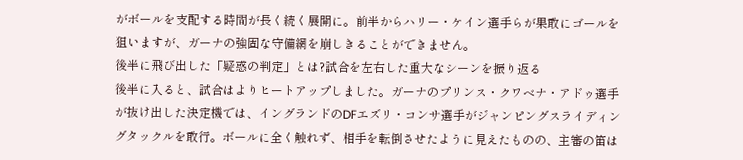がボールを支配する時間が長く続く展開に。前半からハリー・ケイン選手らが果敢にゴールを狙いますが、ガーナの強固な守備網を崩しきることができません。
後半に飛び出した「疑惑の判定」とは?試合を左右した重大なシーンを振り返る
後半に入ると、試合はよりヒートアップしました。ガーナのプリンス・クワベナ・アドゥ選手が抜け出した決定機では、イングランドのDFエズリ・コンサ選手がジャンピングスライディングタックルを敢行。ボールに全く触れず、相手を転倒させたように見えたものの、主審の笛は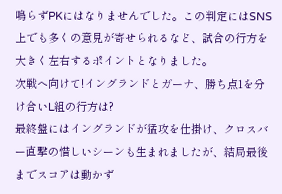鳴らずPKにはなりませんでした。この判定にはSNS上でも多くの意見が寄せられるなど、試合の行方を大きく左右するポイントとなりました。
次戦へ向けて!イングランドとガーナ、勝ち点1を分け合いL組の行方は?
最終盤にはイングランドが猛攻を仕掛け、クロスバー直撃の惜しいシーンも生まれましたが、結局最後までスコアは動かず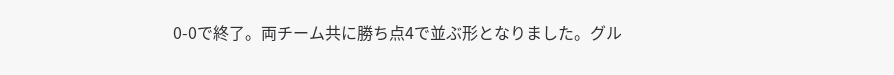0-0で終了。両チーム共に勝ち点4で並ぶ形となりました。グル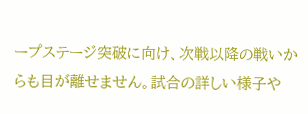ープステージ突破に向け、次戦以降の戦いからも目が離せません。試合の詳しい様子や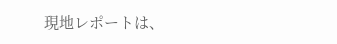現地レポートは、